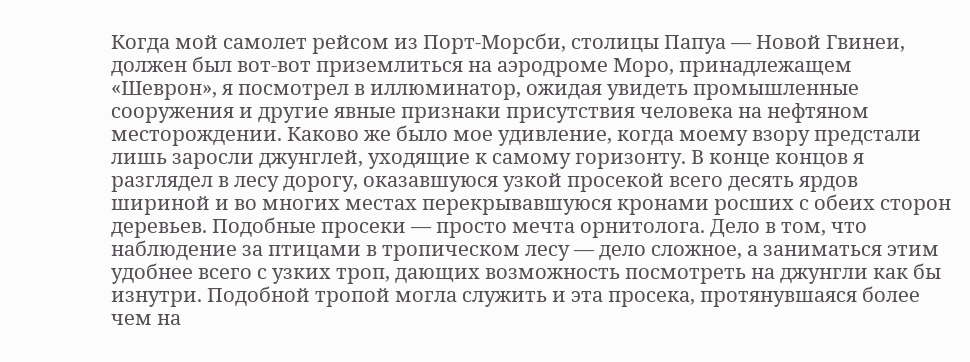Когда мой самолет рейсом из Порт-Морсби, столицы Папуа — Новой Гвинеи, должен был вот-вот приземлиться на аэродроме Моро, принадлежащем «Шеврон», я посмотрел в иллюминатор, ожидая увидеть промышленные сооружения и другие явные признаки присутствия человека на нефтяном месторождении. Каково же было мое удивление, когда моему взору предстали лишь заросли джунглей, уходящие к самому горизонту. В конце концов я разглядел в лесу дорогу, оказавшуюся узкой просекой всего десять ярдов шириной и во многих местах перекрывавшуюся кронами росших с обеих сторон деревьев. Подобные просеки — просто мечта орнитолога. Дело в том, что наблюдение за птицами в тропическом лесу — дело сложное, а заниматься этим удобнее всего с узких троп, дающих возможность посмотреть на джунгли как бы изнутри. Подобной тропой могла служить и эта просека, протянувшаяся более чем на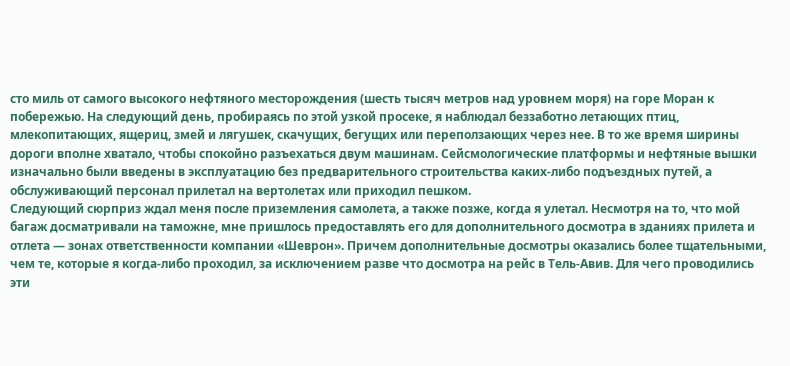сто миль от самого высокого нефтяного месторождения (шесть тысяч метров над уровнем моря) на горе Моран к побережью. На следующий день, пробираясь по этой узкой просеке, я наблюдал беззаботно летающих птиц, млекопитающих, ящериц, змей и лягушек, скачущих, бегущих или переползающих через нее. В то же время ширины дороги вполне хватало, чтобы спокойно разъехаться двум машинам. Сейсмологические платформы и нефтяные вышки изначально были введены в эксплуатацию без предварительного строительства каких-либо подъездных путей, а обслуживающий персонал прилетал на вертолетах или приходил пешком.
Следующий сюрприз ждал меня после приземления самолета, а также позже, когда я улетал. Несмотря на то, что мой багаж досматривали на таможне, мне пришлось предоставлять его для дополнительного досмотра в зданиях прилета и отлета — зонах ответственности компании «Шеврон». Причем дополнительные досмотры оказались более тщательными, чем те, которые я когда-либо проходил, за исключением разве что досмотра на рейс в Тель-Авив. Для чего проводились эти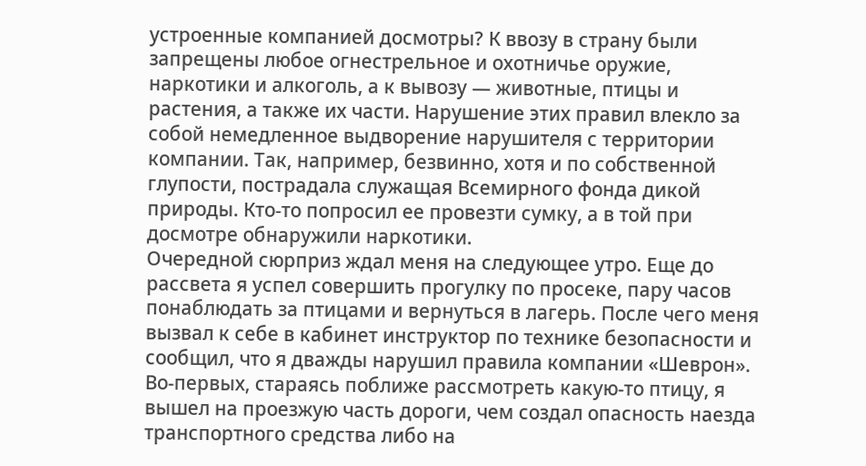устроенные компанией досмотры? К ввозу в страну были запрещены любое огнестрельное и охотничье оружие, наркотики и алкоголь, а к вывозу — животные, птицы и растения, а также их части. Нарушение этих правил влекло за собой немедленное выдворение нарушителя с территории компании. Так, например, безвинно, хотя и по собственной глупости, пострадала служащая Всемирного фонда дикой природы. Кто-то попросил ее провезти сумку, а в той при досмотре обнаружили наркотики.
Очередной сюрприз ждал меня на следующее утро. Еще до рассвета я успел совершить прогулку по просеке, пару часов понаблюдать за птицами и вернуться в лагерь. После чего меня вызвал к себе в кабинет инструктор по технике безопасности и сообщил, что я дважды нарушил правила компании «Шеврон». Во-первых, стараясь поближе рассмотреть какую-то птицу, я вышел на проезжую часть дороги, чем создал опасность наезда транспортного средства либо на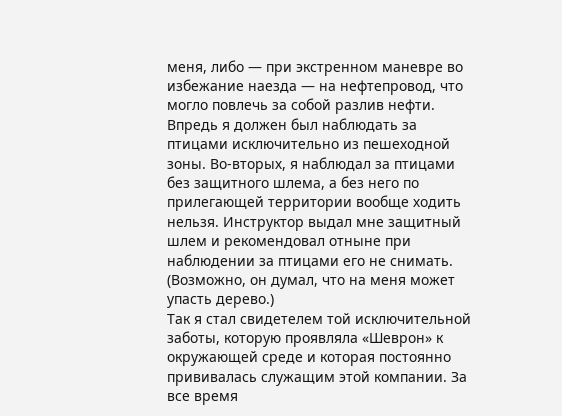меня, либо — при экстренном маневре во избежание наезда — на нефтепровод, что могло повлечь за собой разлив нефти. Впредь я должен был наблюдать за птицами исключительно из пешеходной зоны. Во-вторых, я наблюдал за птицами без защитного шлема, а без него по прилегающей территории вообще ходить нельзя. Инструктор выдал мне защитный шлем и рекомендовал отныне при наблюдении за птицами его не снимать. (Возможно, он думал, что на меня может упасть дерево.)
Так я стал свидетелем той исключительной заботы, которую проявляла «Шеврон» к окружающей среде и которая постоянно прививалась служащим этой компании. За все время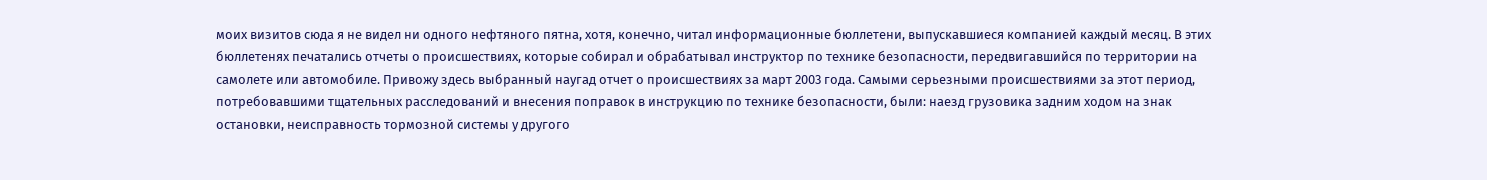моих визитов сюда я не видел ни одного нефтяного пятна, хотя, конечно, читал информационные бюллетени, выпускавшиеся компанией каждый месяц. В этих бюллетенях печатались отчеты о происшествиях, которые собирал и обрабатывал инструктор по технике безопасности, передвигавшийся по территории на самолете или автомобиле. Привожу здесь выбранный наугад отчет о происшествиях за март 2003 года. Самыми серьезными происшествиями за этот период, потребовавшими тщательных расследований и внесения поправок в инструкцию по технике безопасности, были: наезд грузовика задним ходом на знак остановки, неисправность тормозной системы у другого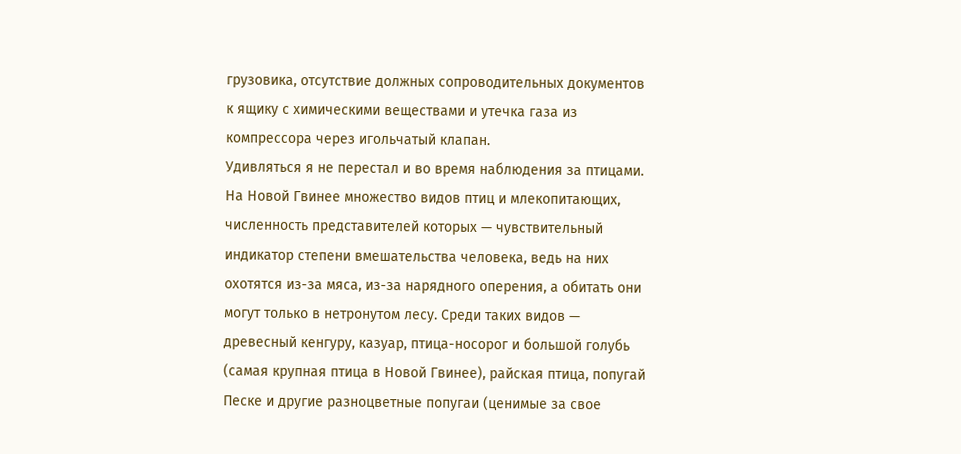грузовика, отсутствие должных сопроводительных документов к ящику с химическими веществами и утечка газа из компрессора через игольчатый клапан.
Удивляться я не перестал и во время наблюдения за птицами. На Новой Гвинее множество видов птиц и млекопитающих, численность представителей которых — чувствительный индикатор степени вмешательства человека, ведь на них охотятся из-за мяса, из-за нарядного оперения, а обитать они могут только в нетронутом лесу. Среди таких видов — древесный кенгуру, казуар, птица-носорог и большой голубь (самая крупная птица в Новой Гвинее), райская птица, попугай Песке и другие разноцветные попугаи (ценимые за свое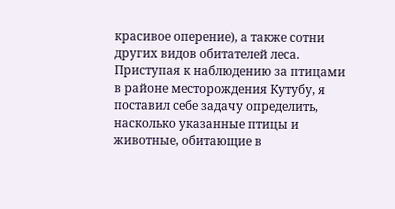красивое оперение), а также сотни других видов обитателей леса. Приступая к наблюдению за птицами в районе месторождения Кутубу, я поставил себе задачу определить, насколько указанные птицы и животные, обитающие в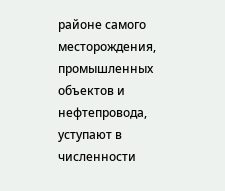районе самого месторождения, промышленных объектов и нефтепровода, уступают в численности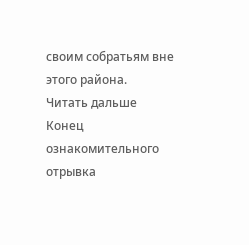своим собратьям вне этого района.
Читать дальше
Конец ознакомительного отрывка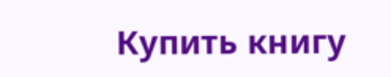Купить книгу